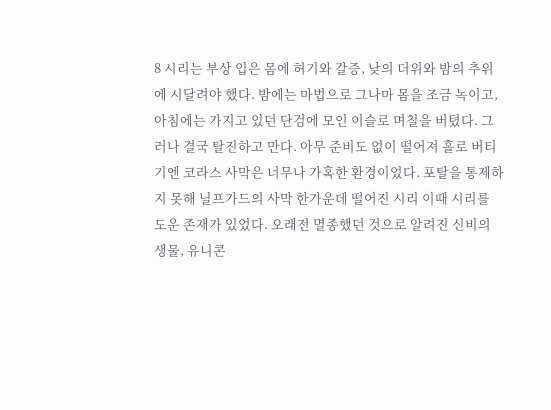8 시리는 부상 입은 몸에 허기와 갈증, 낮의 더위와 밤의 추위에 시달려야 했다. 밤에는 마법으로 그나마 몸을 조금 녹이고, 아침에는 가지고 있던 단검에 모인 이슬로 며칠을 버텼다. 그러나 결국 탈진하고 만다. 아무 준비도 없이 떨어져 홀로 버티기엔 코라스 사막은 너무나 가혹한 환경이었다. 포탈을 통제하지 못해 닐프가드의 사막 한가운데 떨어진 시리 이때 시리를 도운 존재가 있었다. 오래전 멸종했던 것으로 알려진 신비의 생물, 유니콘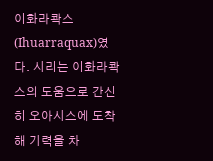이화라콱스(Ihuarraquax)였다. 시리는 이화라콱스의 도움으로 간신히 오아시스에 도착해 기력을 차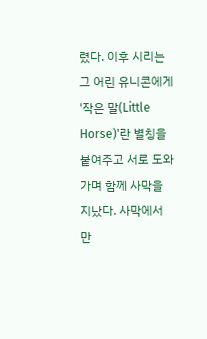렸다. 이후 시리는 그 어린 유니콘에게 '작은 말(Little Horse)'란 별칭을 붙여주고 서로 도와가며 함께 사막을 지났다. 사막에서 만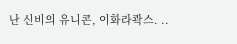난 신비의 유니콘, 이화라콱스. ..